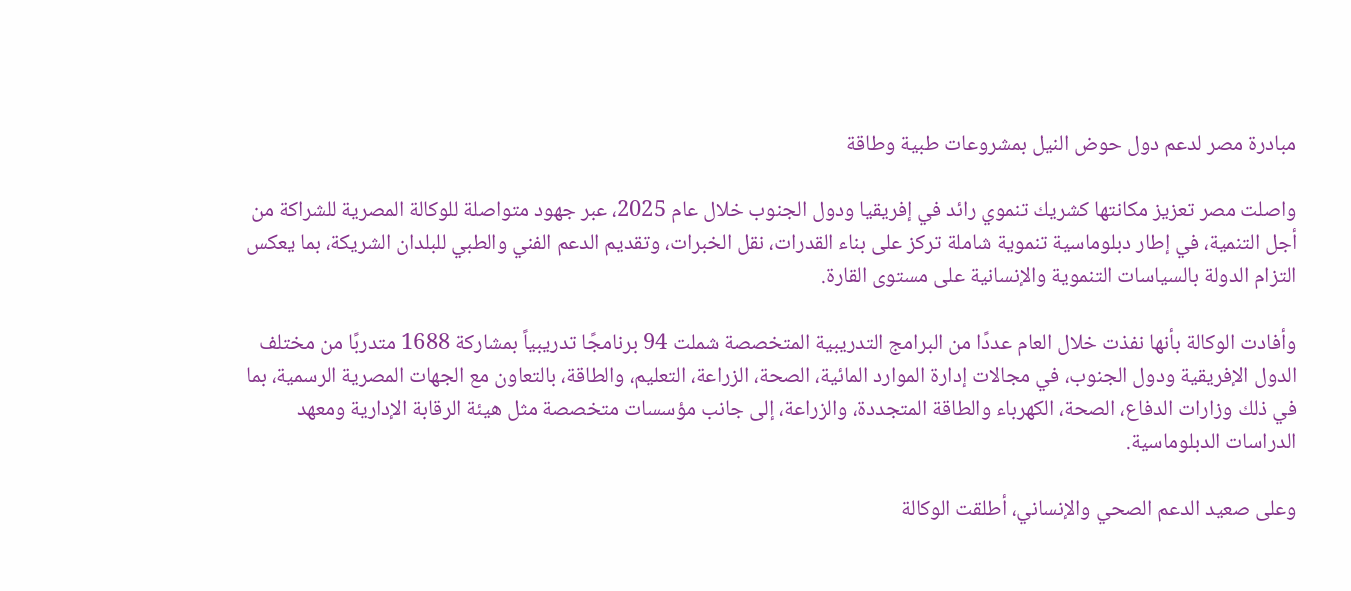مبادرة مصر لدعم دول حوض النيل بمشروعات طبية وطاقة

واصلت مصر تعزيز مكانتها كشريك تنموي رائد في إفريقيا ودول الجنوب خلال عام 2025، عبر جهود متواصلة للوكالة المصرية للشراكة من أجل التنمية، في إطار دبلوماسية تنموية شاملة تركز على بناء القدرات، نقل الخبرات، وتقديم الدعم الفني والطبي للبلدان الشريكة، بما يعكس التزام الدولة بالسياسات التنموية والإنسانية على مستوى القارة.

وأفادت الوكالة بأنها نفذت خلال العام عددًا من البرامج التدريبية المتخصصة شملت 94 برنامجًا تدريبياً بمشاركة 1688 متدربًا من مختلف الدول الإفريقية ودول الجنوب، في مجالات إدارة الموارد المائية، الصحة، الزراعة، التعليم، والطاقة، بالتعاون مع الجهات المصرية الرسمية، بما في ذلك وزارات الدفاع، الصحة، الكهرباء والطاقة المتجددة، والزراعة، إلى جانب مؤسسات متخصصة مثل هيئة الرقابة الإدارية ومعهد الدراسات الدبلوماسية.

وعلى صعيد الدعم الصحي والإنساني، أطلقت الوكالة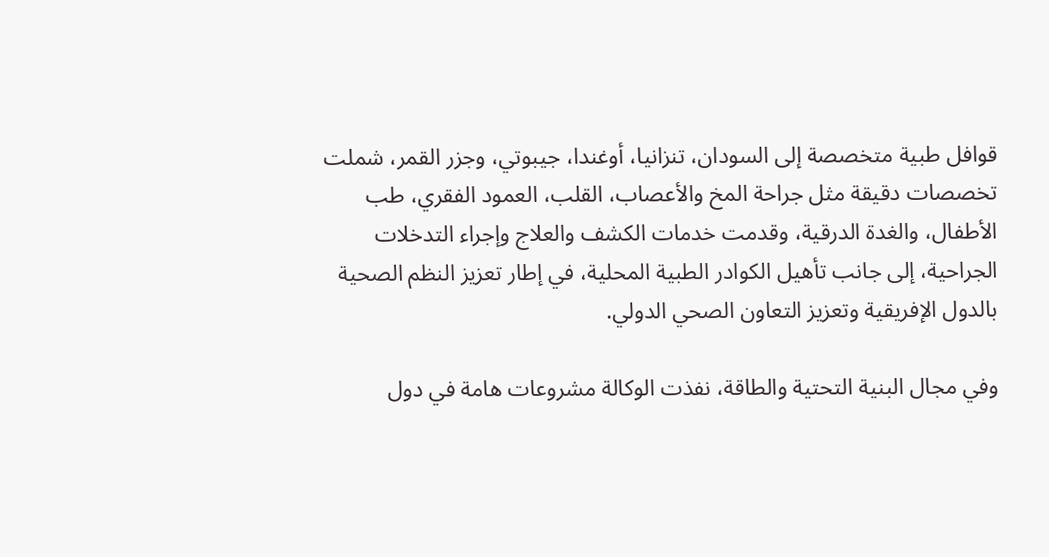قوافل طبية متخصصة إلى السودان، تنزانيا، أوغندا، جيبوتي، وجزر القمر، شملت تخصصات دقيقة مثل جراحة المخ والأعصاب، القلب، العمود الفقري، طب الأطفال، والغدة الدرقية، وقدمت خدمات الكشف والعلاج وإجراء التدخلات الجراحية، إلى جانب تأهيل الكوادر الطبية المحلية، في إطار تعزيز النظم الصحية بالدول الإفريقية وتعزيز التعاون الصحي الدولي.

وفي مجال البنية التحتية والطاقة، نفذت الوكالة مشروعات هامة في دول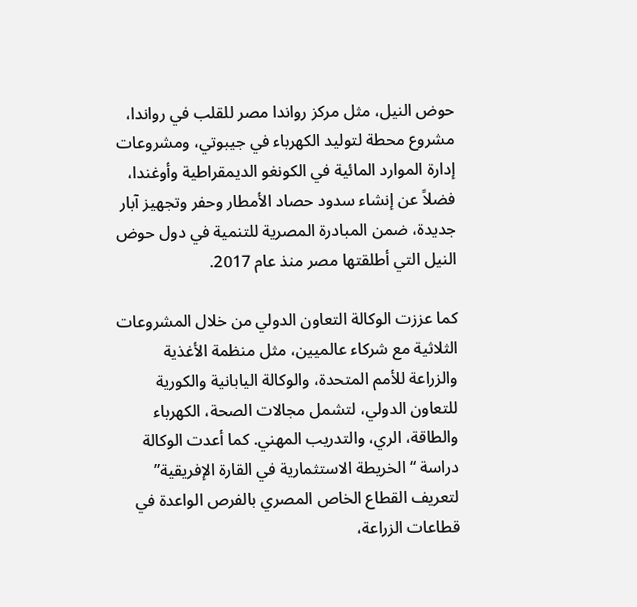حوض النيل، مثل مركز رواندا مصر للقلب في رواندا، مشروع محطة لتوليد الكهرباء في جيبوتي، ومشروعات إدارة الموارد المائية في الكونغو الديمقراطية وأوغندا، فضلاً عن إنشاء سدود حصاد الأمطار وحفر وتجهيز آبار جديدة، ضمن المبادرة المصرية للتنمية في دول حوض النيل التي أطلقتها مصر منذ عام 2017.

كما عززت الوكالة التعاون الدولي من خلال المشروعات الثلاثية مع شركاء عالميين، مثل منظمة الأغذية والزراعة للأمم المتحدة، والوكالة اليابانية والكورية للتعاون الدولي، لتشمل مجالات الصحة، الكهرباء والطاقة، الري، والتدريب المهني. كما أعدت الوكالة دراسة “الخريطة الاستثمارية في القارة الإفريقية” لتعريف القطاع الخاص المصري بالفرص الواعدة في قطاعات الزراعة،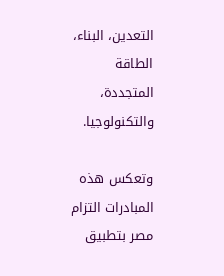التعدين، البناء، الطاقة المتجددة، والتكنولوجيا.

وتعكس هذه المبادرات التزام مصر بتطبيق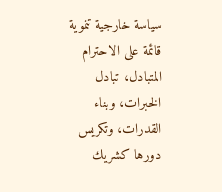سياسة خارجية تنموية قائمة على الاحترام المتبادل، تبادل الخبرات، وبناء القدرات، وتكريس دورها كشريك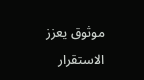موثوق يعزز الاستقرار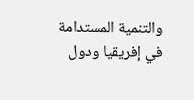والتنمية المستدامة في إفريقيا ودول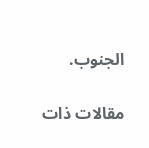الجنوب.

مقالات ذات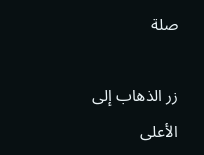صلة

زر الذهاب إلى الأعلى